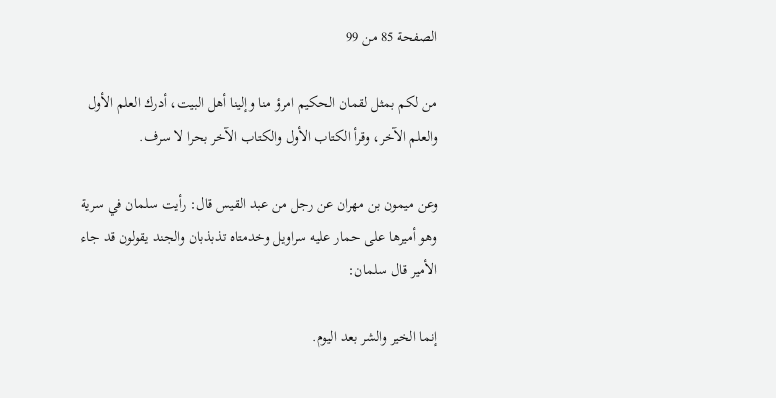الصفحة 85 من 99

من لكم بمثل لقمان الحكيم امرؤ منا وإلينا أهل البيت، أدرك العلم الأول والعلم الآخر، وقرأ الكتاب الأول والكتاب الآخر بحرا لا سرف.

وعن ميمون بن مهران عن رجل من عبد القيس قال: رأيت سلمان في سرية وهو أميرها على حمار عليه سراويل وخدمتاه تذبذبان والجند يقولون قد جاء الأمير قال سلمان:

إنما الخير والشر بعد اليوم.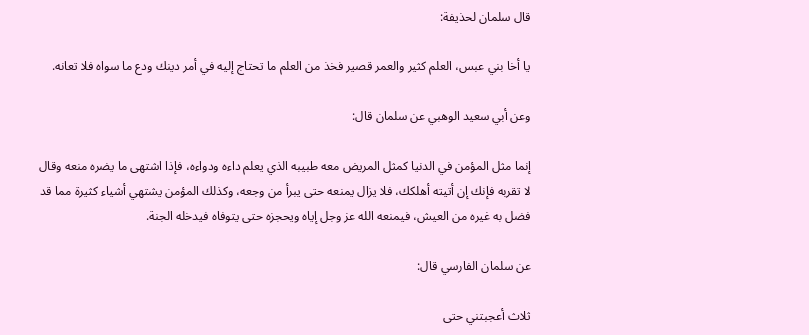قال سلمان لحذيفة:

يا أخا بني عبس، العلم كثير والعمر قصير فخذ من العلم ما تحتاج إليه في أمر دينك ودع ما سواه فلا تعانه.

وعن أبي سعيد الوهبي عن سلمان قال:

إنما مثل المؤمن في الدنيا كمثل المريض معه طبيبه الذي يعلم داءه ودواءه، فإذا اشتهى ما يضره منعه وقال لا تقربه فإنك إن أتيته أهلكك، فلا يزال يمنعه حتى يبرأ من وجعه، وكذلك المؤمن يشتهي أشياء كثيرة مما قد فضل به غيره من العيش، فيمنعه الله عز وجل إياه ويحجزه حتى يتوفاه فيدخله الجنة.

عن سلمان الفارسي قال:

ثلاث أعجبتني حتى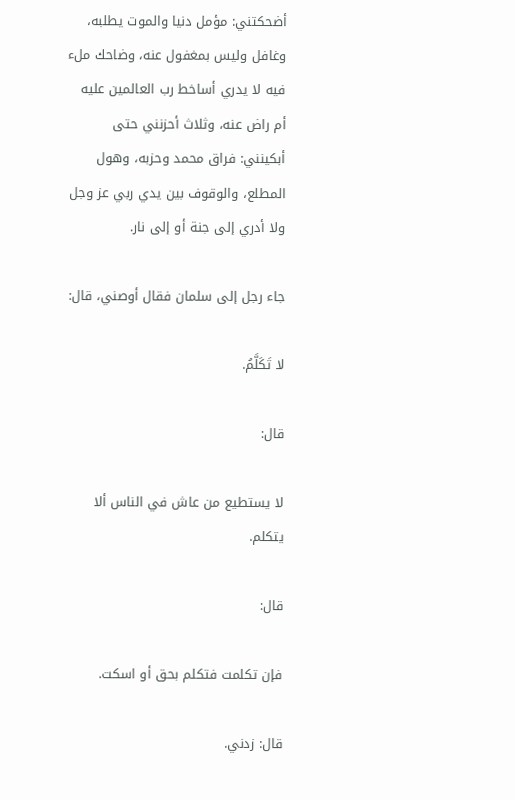أضحكتني: مؤمل دنيا والموت يطلبه، وغافل وليس بمغفول عنه، وضاحك ملء فيه لا يدري أساخط رب العالمين عليه أم راض عنه، وثلاث أحزنني حتى أبكينني: فراق محمد وحزبه، وهول المطلع، والوقوف بين يدي ربي عز وجل ولا أدري إلى جنة أو إلى نار.

جاء رجل إلى سلمان فقال أوصني، قال:

لا تَكَلَّمُ.

قال:

لا يستطيع من عاش في الناس ألا يتكلم.

قال:

فإن تكلمت فتكلم بحق أو اسكت.

قال: زدني.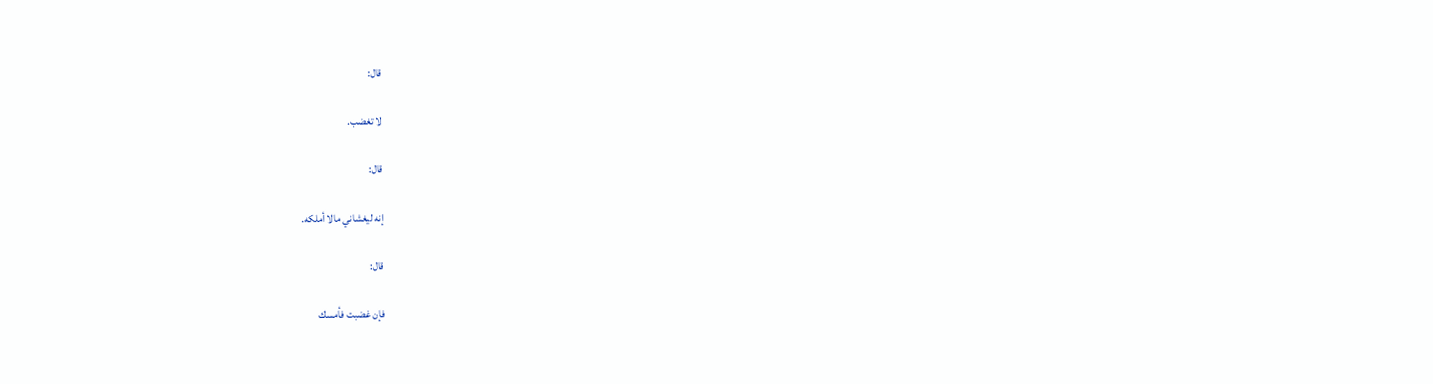قال:

لا تغضب.

قال:

إنه ليغشاني مالا أملكه.

قال:

فإن غضبت فأمسك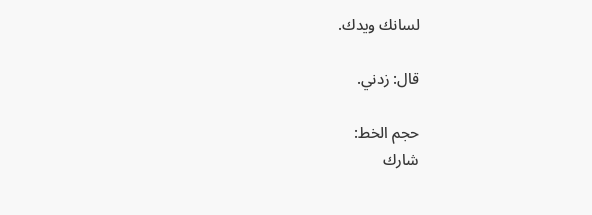لسانك ويدك.

قال: زدني.

حجم الخط:
شارك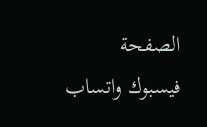الصفحة
فيسبوك واتساب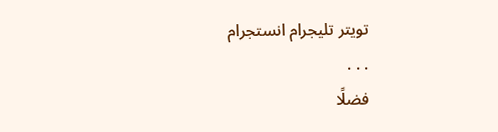تويتر تليجرام انستجرام
. . .
فضلًا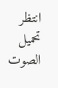انتظر تحميل الصوت